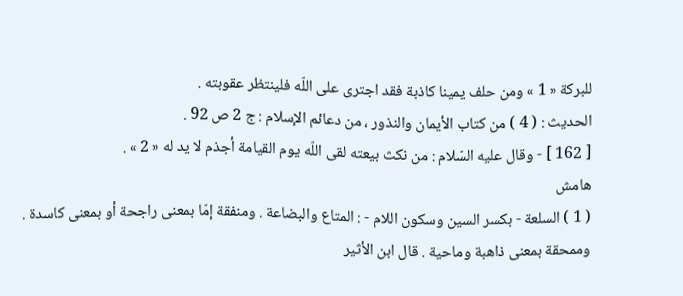للبركة « 1 » ومن حلف يمينا كاذبة فقد اجترى على اللّه فلينتظر عقوبته .
الحديث : ( 4 ) من كتاب الأيمان والنذور ، من دعائم الإسلام : ج 2 ص 92 .
[ 162 ] - وقال عليه السّلام : من نكث بيعته لقى اللّه يوم القيامة أجذم لا يد له « 2 » .
هامش
( 1 ) السلعة - بكسر السين وسكون اللام - : المتاع والبضاعة . ومنفقة إمّا بمعنى راجحة أو بمعنى كاسدة . وممحقة بمعنى ذاهبة وماحية . قال ابن الأثير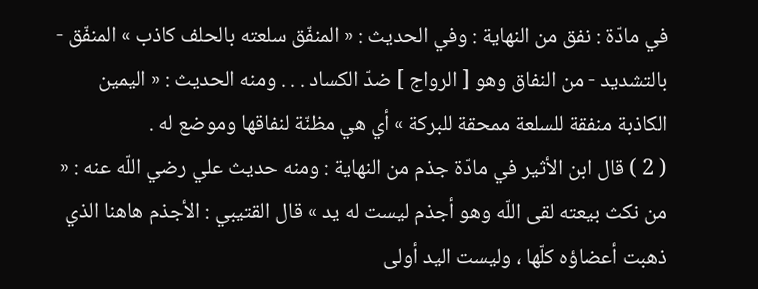في مادّة : نفق من النهاية : وفي الحديث : « المنفّق سلعته بالحلف كاذب » المنفّق - بالتشديد - من النفاق وهو [ الرواج ] ضدّ الكساد . . . ومنه الحديث : « اليمين الكاذبة منفقة للسلعة ممحقة للبركة » أي هي مظنّة لنفاقها وموضع له .
( 2 ) قال ابن الأثير في مادّة جذم من النهاية : ومنه حديث علي رضي اللّه عنه : « من نكث بيعته لقى اللّه وهو أجذم ليست له يد » قال القتيبي : الأجذم هاهنا الذي ذهبت أعضاؤه كلّها ، وليست اليد أولى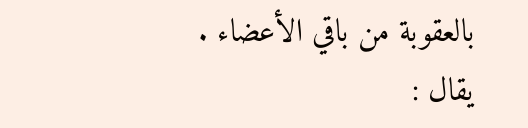بالعقوبة من باقي الأعضاء . يقال :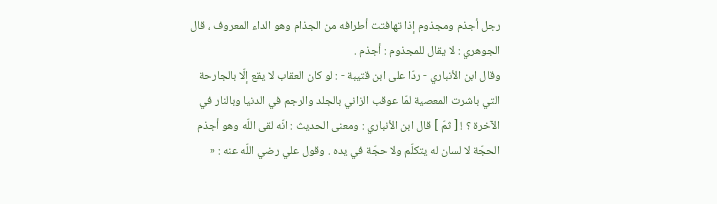رجل أجذم ومجذوم إذا تهافتت أطرافه من الجذام وهو الداء المعروف ، قال الجوهري : لا يقال للمجذوم : أجذم .
وقال ابن الأنباري - ردّا على ابن قتيبة - : لو كان العقاب لا يقع إلّا بالجارحة التي باشرت المعصية لمّا عوقب الزاني بالجلد والرجم في الدنيا وبالنار في الآخرة ؟ ! [ ثمّ ] قال ابن الأنباري : ومعنى الحديث : انّه لقى اللّه وهو أجذم الحجّة لا لسان له يتكلّم ولا حجّة في يده . وقول علي رضي اللّه عنه : «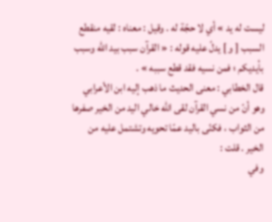ليست له يد » أي لا حجّة له . وقيل : معناه : لقيه منقطع السبب [ و ] يدلّ عليه قوله : « القرآن سبب بيد اللّه وسبب بأيديكم ؛ فمن نسيه فقد قطع سببه » .
قال الخطابي : معنى الحديث ما ذهب إليه ابن الأعرابي وهو أنّ من نسي القرآن لقى اللّه خالي اليد من الخير صفرها من الثواب ، فكنّى باليد عمّا تحويه وتشتمل عليه من الخير . قلت :
وفي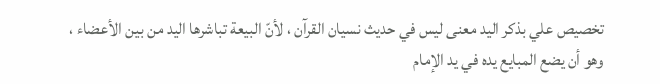تخصيص علي بذكر اليد معنى ليس في حديث نسيان القرآن ، لأنّ البيعة تباشرها اليد من بين الأعضاء ، وهو أن يضع المبايع يده في يد الإمام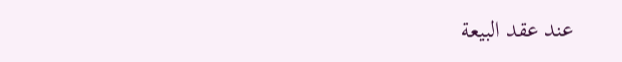عند عقد البيعة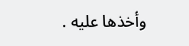وأخذها عليه .